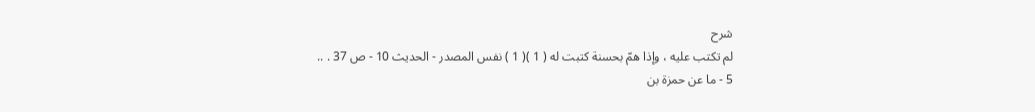شرح
لم تكتب عليه ، وإذا همّ بحسنة كتبت له ( 1 )( 1 ) نفس المصدر - الحديث 10 - ص 37 . ..
5 - ما عن حمزة بن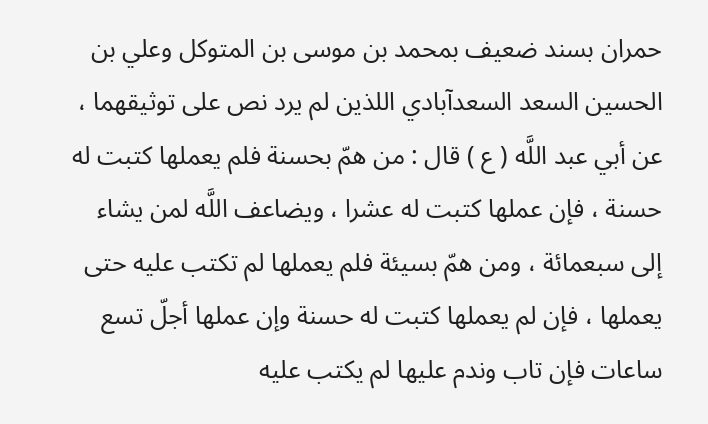حمران بسند ضعيف بمحمد بن موسى بن المتوكل وعلي بن الحسين السعد السعدآبادي اللذين لم يرد نص على توثيقهما ، عن أبي عبد اللَّه ( ع ) قال : من همّ بحسنة فلم يعملها كتبت له حسنة ، فإن عملها كتبت له عشرا ، ويضاعف اللَّه لمن يشاء إلى سبعمائة ، ومن همّ بسيئة فلم يعملها لم تكتب عليه حتى يعملها ، فإن لم يعملها كتبت له حسنة وإن عملها أجلّ تسع ساعات فإن تاب وندم عليها لم يكتب عليه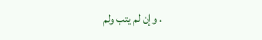. وإن لم يتب ولم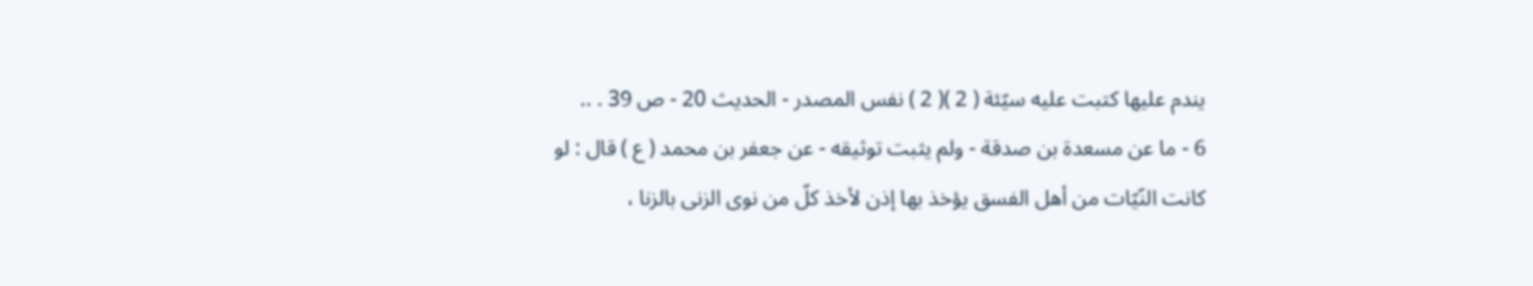يندم عليها كتبت عليه سيّئة ( 2 )( 2 ) نفس المصدر - الحديث 20 - ص 39 . ..
6 - ما عن مسعدة بن صدقة - ولم يثبت توثيقه - عن جعفر بن محمد ( ع ) قال : لو كانت النّيّات من أهل الفسق يؤخذ بها إذن لأخذ كلّ من نوى الزنى بالزنا ،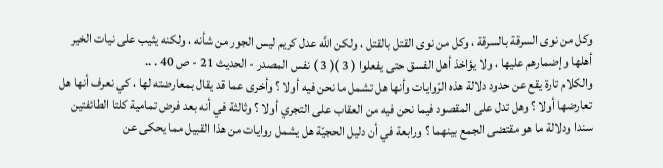وكل من نوى السرقة بالسرقة ، وكل من نوى القتل بالقتل ، ولكن اللَّه عدل كريم ليس الجور من شأنه ، ولكنه يثيب على نيات الخير أهلها وإضمارهم عليها ، ولا يؤاخذ أهل الفسق حتى يفعلوا ( 3 )( 3 ) نفس المصدر - الحديث 21 - ص 40 . ..
والكلام تارة يقع عن حدود دلالة هذه الرّوايات وأنها هل تشمل ما نحن فيه أولا ؟ وأخرى عما قد يقال بمعارضته لها ، كي نعرف أنها هل تعارضها أولا ؟ وهل تدل على المقصود فيما نحن فيه من العقاب على التجري أولا ؟ وثالثة في أنه بعد فرض تمامية كلتا الطائفتين سندا ودلالة ما هو مقتضى الجمع بينهما ؟ ورابعة في أن دليل الحجيّة هل يشمل روايات من هذا القبيل مما يحكى عن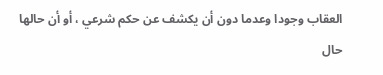العقاب وجودا وعدما دون أن يكشف عن حكم شرعي ، أو أن حالها حال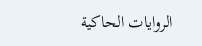الروايات الحاكية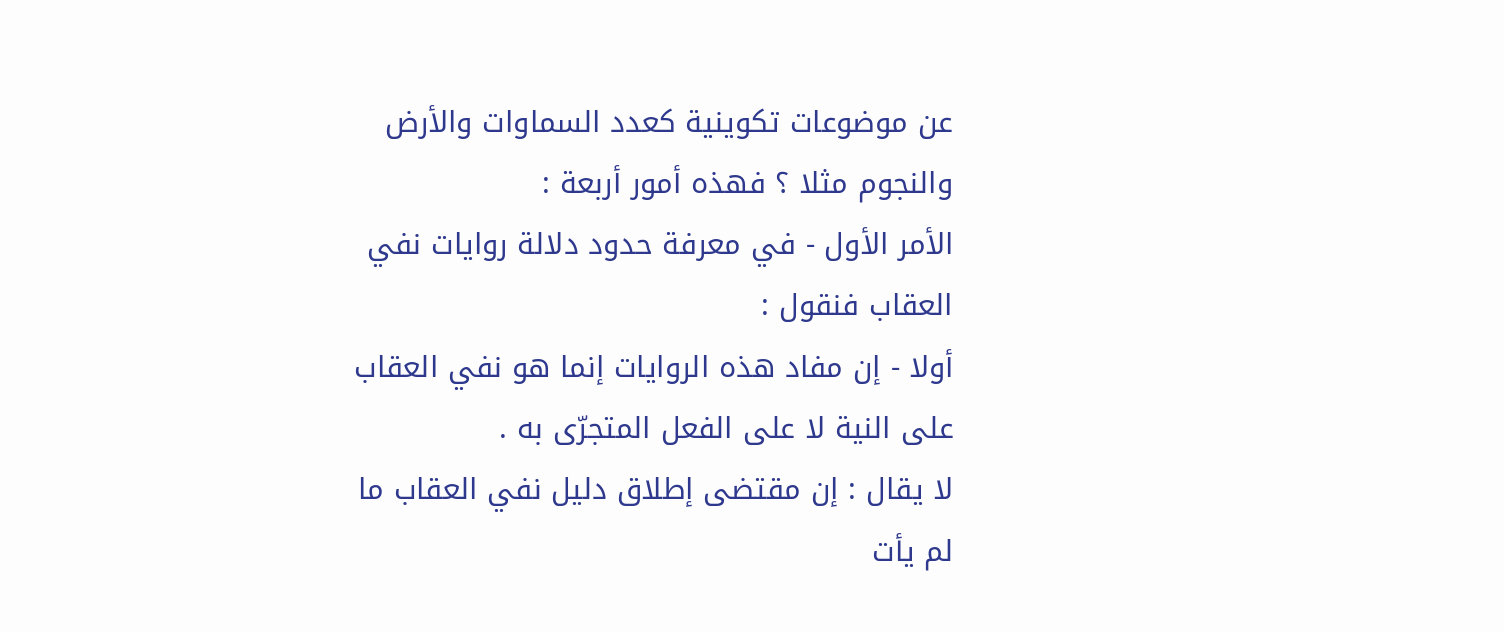عن موضوعات تكوينية كعدد السماوات والأرض والنجوم مثلا ؟ فهذه أمور أربعة :
الأمر الأول - في معرفة حدود دلالة روايات نفي العقاب فنقول :
أولا - إن مفاد هذه الروايات إنما هو نفي العقاب على النية لا على الفعل المتجرّى به .
لا يقال : إن مقتضى إطلاق دليل نفي العقاب ما لم يأت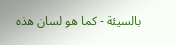بالسيئة - كما هو لسان هذه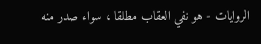الروايات - هو نفي العقاب مطلقا ، سواء صدر منه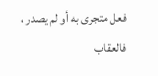فعل متجرى به أو لم يصدر ، فالعقاب